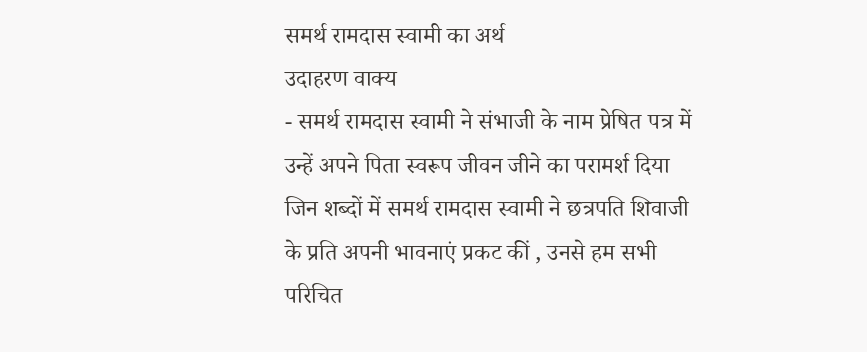समर्थ रामदास स्वामी का अर्थ
उदाहरण वाक्य
- समर्थ रामदास स्वामी ने संभाजी के नाम प्रेषित पत्र में उन्हें अपने पिता स्वरूप जीवन जीने का परामर्श दिया जिन शब्दों में समर्थ रामदास स्वामी ने छत्रपति शिवाजी के प्रति अपनी भावनाएं प्रकट कीं , उनसे हम सभी परिचित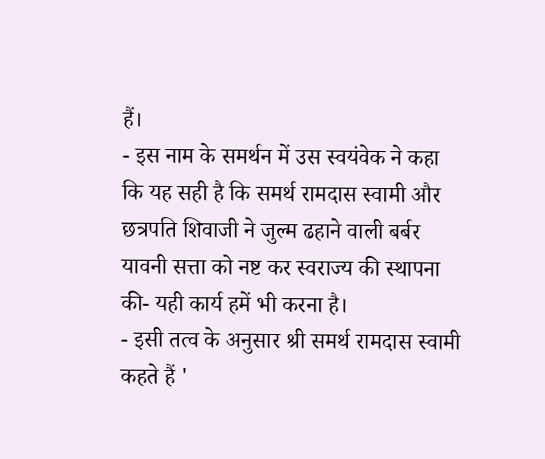हैं।
- इस नाम के समर्थन में उस स्वयंवेक ने कहा कि यह सही है कि समर्थ रामदास स्वामी और छत्रपति शिवाजी ने जुल्म ढहाने वाली बर्बर यावनी सत्ता को नष्ट कर स्वराज्य की स्थापना की- यही कार्य हमें भी करना है।
- इसी तत्व के अनुसार श्री समर्थ रामदास स्वामी कहते हैं '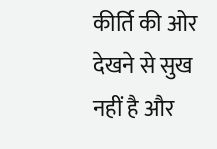कीर्ति की ओर देखने से सुख नहीं है और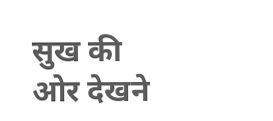सुख की ओर देखने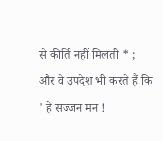से कीर्ति नहीं मिलती * ; और वे उपदेश भी करते हैं कि ' हे सज्जन मन !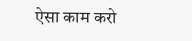ऐसा काम करो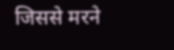जिससे मरने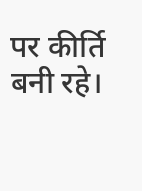पर कीर्ति बनी रहे।